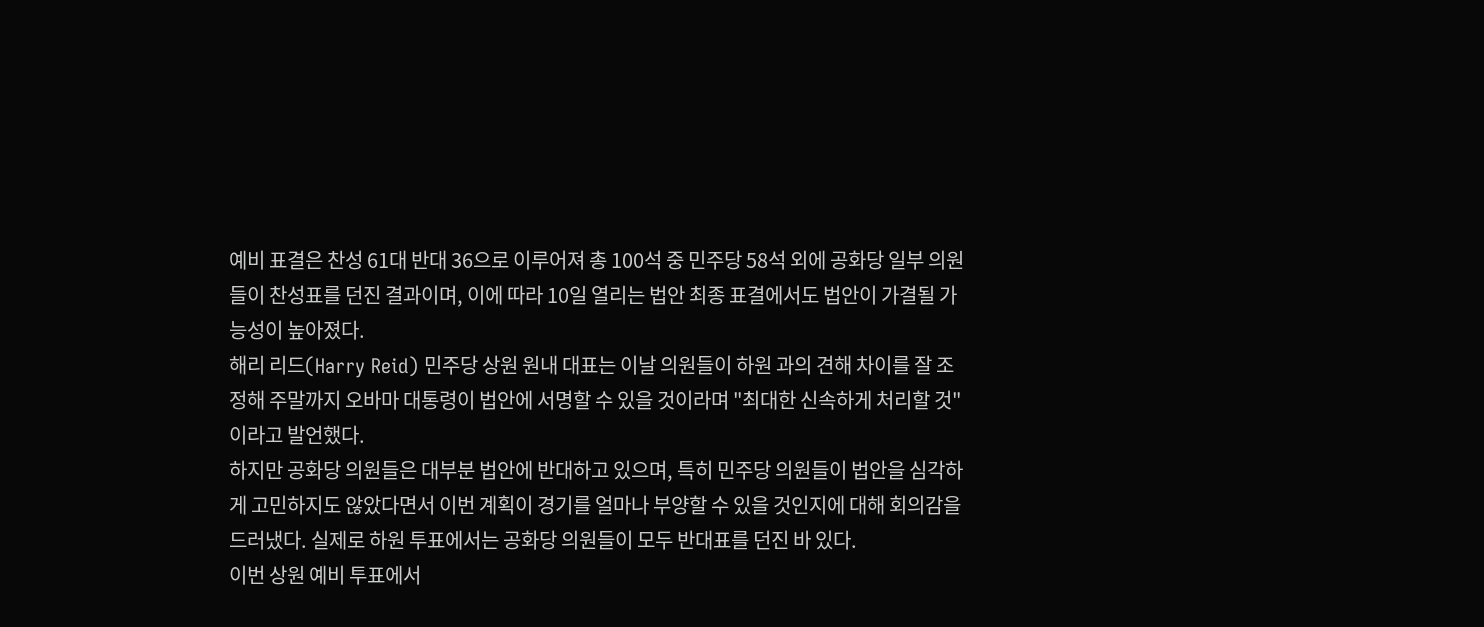예비 표결은 찬성 61대 반대 36으로 이루어져 총 100석 중 민주당 58석 외에 공화당 일부 의원들이 찬성표를 던진 결과이며, 이에 따라 10일 열리는 법안 최종 표결에서도 법안이 가결될 가능성이 높아졌다.
해리 리드(Harry Reid) 민주당 상원 원내 대표는 이날 의원들이 하원 과의 견해 차이를 잘 조정해 주말까지 오바마 대통령이 법안에 서명할 수 있을 것이라며 "최대한 신속하게 처리할 것"이라고 발언했다.
하지만 공화당 의원들은 대부분 법안에 반대하고 있으며, 특히 민주당 의원들이 법안을 심각하게 고민하지도 않았다면서 이번 계획이 경기를 얼마나 부양할 수 있을 것인지에 대해 회의감을 드러냈다. 실제로 하원 투표에서는 공화당 의원들이 모두 반대표를 던진 바 있다.
이번 상원 예비 투표에서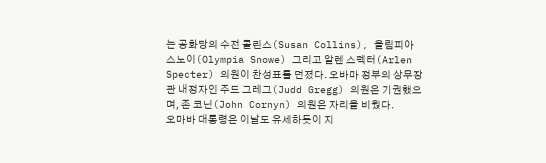는 공화당의 수전 콜린스(Susan Collins), 올림피아 스노이(Olympia Snowe) 그리고 알렌 스펙터(Arlen Specter) 의원이 찬성표를 던졌다. 오바마 정부의 상무장관 내정자인 주드 그레그(Judd Gregg) 의원은 기권했으며, 존 코닌(John Cornyn) 의원은 자리을 비웠다.
오마바 대통령은 이날도 유세하듯이 지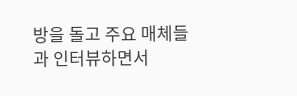방을 돌고 주요 매체들과 인터뷰하면서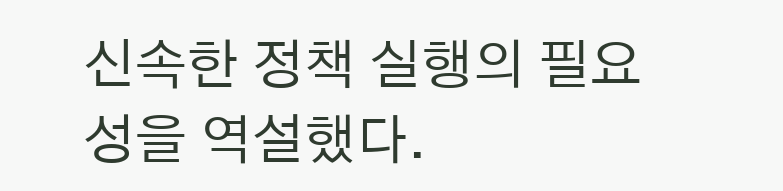신속한 정책 실행의 필요성을 역설했다.